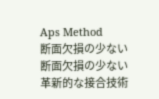Aps Method
断面欠損の少ない
断面欠損の少ない
革新的な接合技術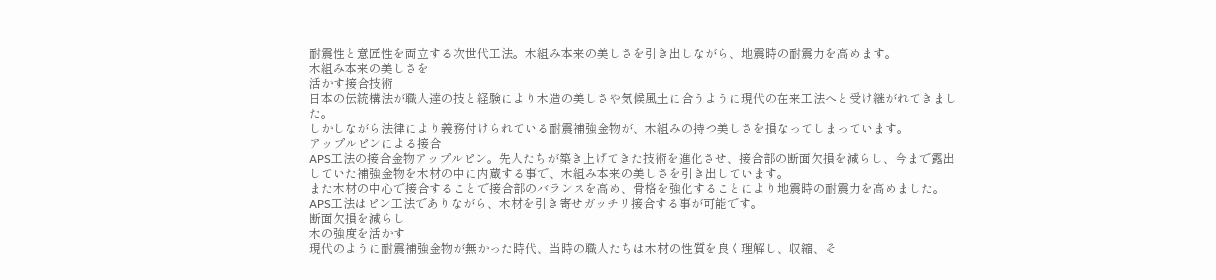耐震性と意匠性を両立する次世代工法。木組み本来の美しさを引き出しながら、地震時の耐震力を高めます。
木組み本来の美しさを
活かす接合技術
日本の伝統構法が職人達の技と経験により木造の美しさや気候風土に合うように現代の在来工法へと受け継がれてきました。
しかしながら法律により義務付けられている耐震補強金物が、木組みの持つ美しさを損なってしまっています。
アップルピンによる接合
APS工法の接合金物アップルピン。先人たちが築き上げてきた技術を進化させ、接合部の断面欠損を減らし、今まで露出していた補強金物を木材の中に内蔵する事で、木組み本来の美しさを引き出しています。
また木材の中心で接合することで接合部のバランスを高め、骨格を強化することにより地震時の耐震力を高めました。APS工法はピン工法でありながら、木材を引き寄せガッチリ接合する事が可能です。
断面欠損を減らし
木の強度を活かす
現代のように耐震補強金物が無かった時代、当時の職人たちは木材の性質を良く理解し、収縮、そ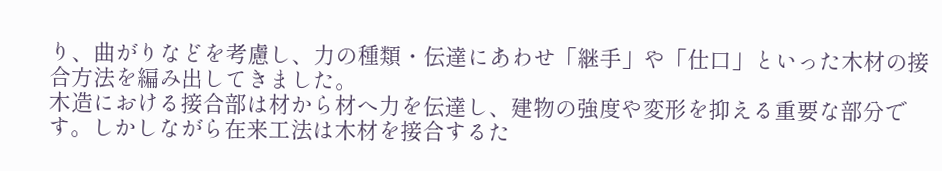り、曲がりなどを考慮し、力の種類・伝達にあわせ「継手」や「仕口」といった木材の接合方法を編み出してきました。
木造における接合部は材から材へ力を伝達し、建物の強度や変形を抑える重要な部分です。しかしながら在来工法は木材を接合するた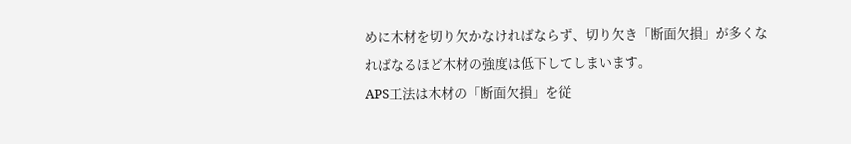めに木材を切り欠かなければならず、切り欠き「断面欠損」が多くなればなるほど木材の強度は低下してしまいます。
APS工法は木材の「断面欠損」を従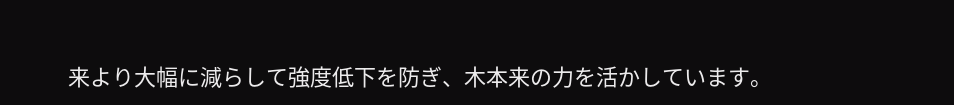来より大幅に減らして強度低下を防ぎ、木本来の力を活かしています。